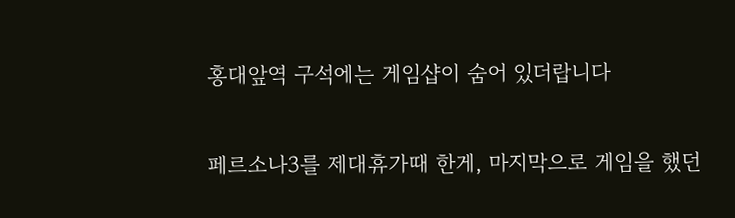홍대앞역 구석에는 게임샵이 숨어 있더랍니다

페르소나3를 제대휴가때 한게, 마지막으로 게임을 했던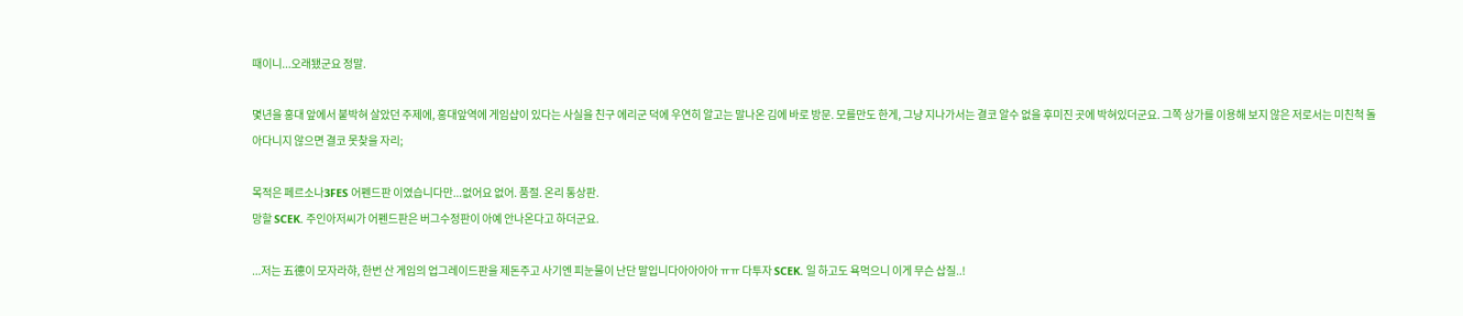때이니...오래됐군요 정말.

몇년을 홍대 앞에서 붙박혀 살았던 주제에, 홍대앞역에 게임샵이 있다는 사실을 친구 에리군 덕에 우연히 알고는 말나온 김에 바로 방문. 모를만도 한게, 그냥 지나가서는 결코 알수 없을 후미진 곳에 박혀있더군요. 그쪽 상가를 이용해 보지 않은 저로서는 미친척 돌아다니지 않으면 결코 못찾을 자리;

목적은 페르소나3FES 어펜드판 이였습니다만...없어요 없어. 품절. 온리 통상판.
망할 SCEK. 주인아저씨가 어펜드판은 버그수정판이 아예 안나온다고 하더군요.

...저는 五德이 모자라햐, 한번 산 게임의 업그레이드판을 제돈주고 사기엔 피눈물이 난단 말입니다아아아아 ㅠㅠ 다투자 SCEK. 일 하고도 욕먹으니 이게 무슨 삽질..!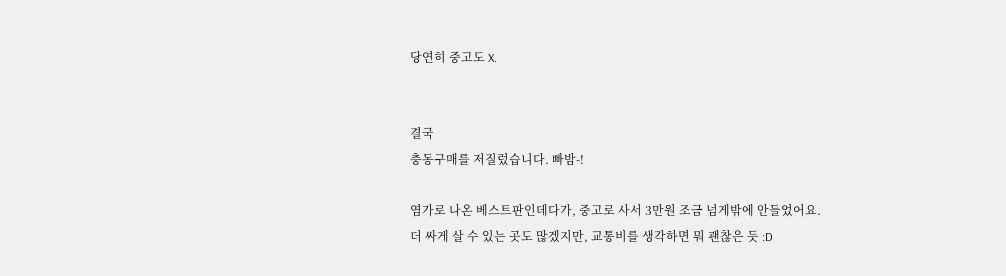당연히 중고도 X.


결국
충동구매를 저질렀습니다. 빠밤-!

염가로 나온 베스트판인데다가, 중고로 사서 3만원 조금 넘게밖에 안들었어요.
더 싸게 살 수 있는 곳도 많겠지만, 교통비를 생각하면 뭐 괜찮은 듯 :D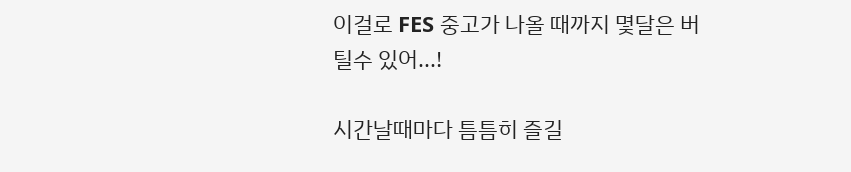이걸로 FES 중고가 나올 때까지 몇달은 버틸수 있어...!

시간날때마다 틈틈히 즐길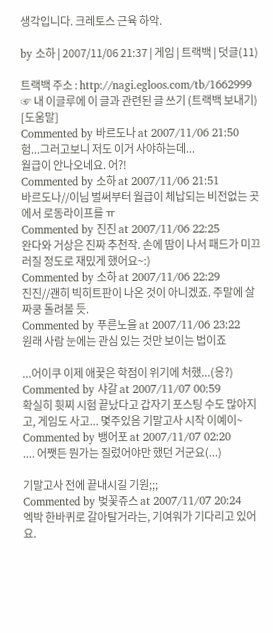생각입니다. 크레토스 근육 하악.

by 소하 | 2007/11/06 21:37 | 게임 | 트랙백 | 덧글(11)

트랙백 주소 : http://nagi.egloos.com/tb/1662999
☞ 내 이글루에 이 글과 관련된 글 쓰기 (트랙백 보내기) [도움말]
Commented by 바르도나 at 2007/11/06 21:50
험...그러고보니 저도 이거 사야하는데...
월급이 안나오네요. 어?!
Commented by 소하 at 2007/11/06 21:51
바르도나//이님 벌써부터 월급이 체납되는 비전없는 곳에서 로동라이프를 ㅠ
Commented by 진진 at 2007/11/06 22:25
완다와 거상은 진짜 추천작. 손에 땀이 나서 패드가 미끄러질 정도로 재밌게 했어요~:)
Commented by 소하 at 2007/11/06 22:29
진진//괜히 빅히트판이 나온 것이 아니겠죠. 주말에 살짜쿵 돌려볼 듯.
Commented by 푸른노을 at 2007/11/06 23:22
원래 사람 눈에는 관심 있는 것만 보이는 법이죠

...어이쿠 이제 애꿏은 학점이 위기에 처했...(응?)
Commented by 샤갈 at 2007/11/07 00:59
확실히 휫찌 시험 끝났다고 갑자기 포스팅 수도 많아지고, 게임도 사고... 몇주있음 기말고사 시작 이예이~
Commented by 뱅어포 at 2007/11/07 02:20
.... 어쨋든 뭔가는 질렀어야만 했던 거군요(...)

기말고사 전에 끝내시길 기원;;;
Commented by 벚꽃쥬스 at 2007/11/07 20:24
엑박 한바퀴로 갈아탈거라는, 기여워가 기다리고 있어요.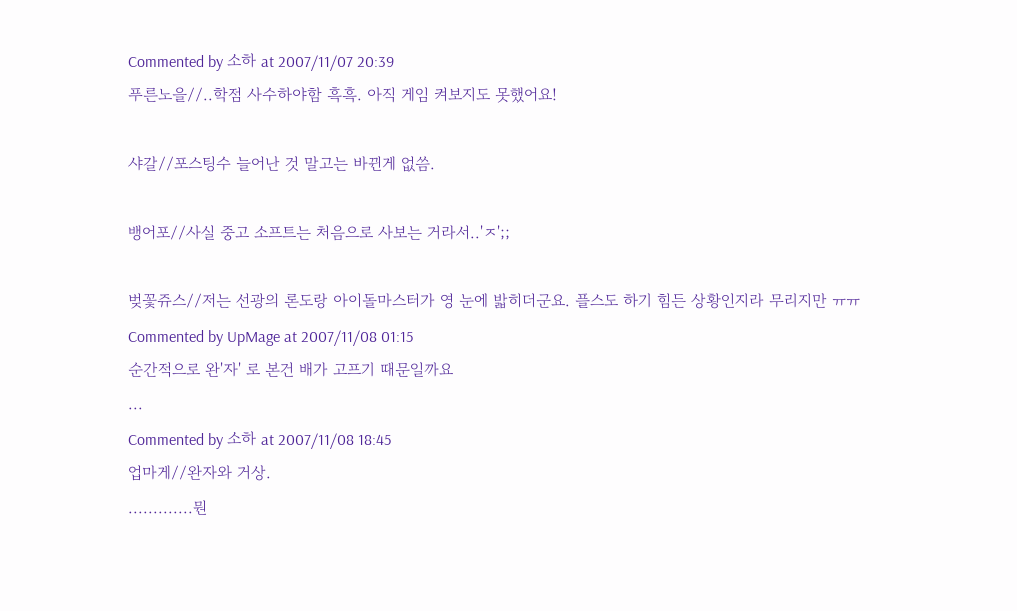Commented by 소하 at 2007/11/07 20:39
푸른노을//..학점 사수하야함 흑흑. 아직 게임 켜보지도 못했어요!

샤갈//포스팅수 늘어난 것 말고는 바뀐게 없씀.

뱅어포//사실 중고 소프트는 처음으로 사보는 거라서..'ㅈ';;

벚꽃쥬스//저는 선광의 론도랑 아이돌마스터가 영 눈에 밟히더군요. 플스도 하기 힘든 상황인지라 무리지만 ㅠㅠ
Commented by UpMage at 2007/11/08 01:15
순간적으로 완'자' 로 본건 배가 고프기 때문일까요
...
Commented by 소하 at 2007/11/08 18:45
업마게//완자와 거상.
.............뭔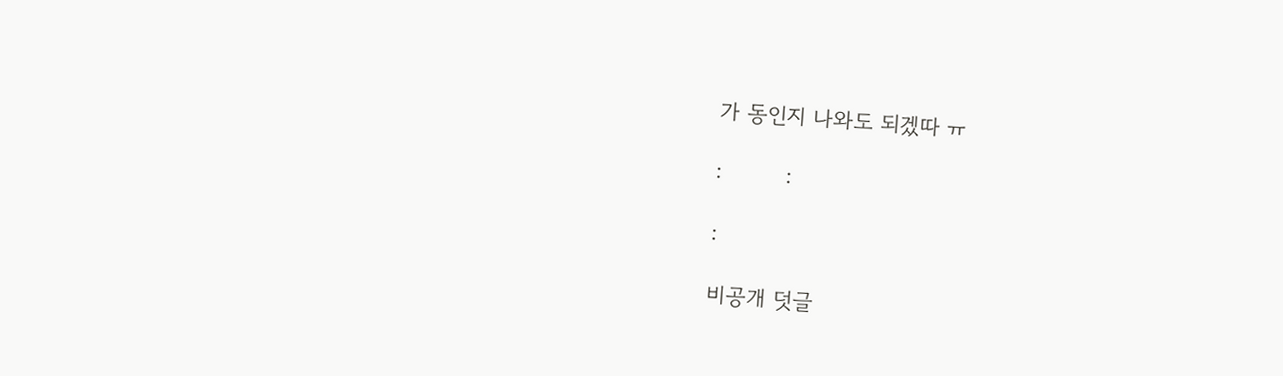가 동인지 나와도 되겠따 ㅠ

:         :

:

비공개 덧글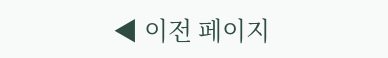◀ 이전 페이지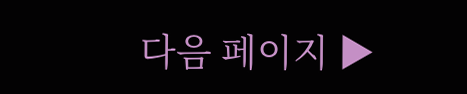다음 페이지 ▶